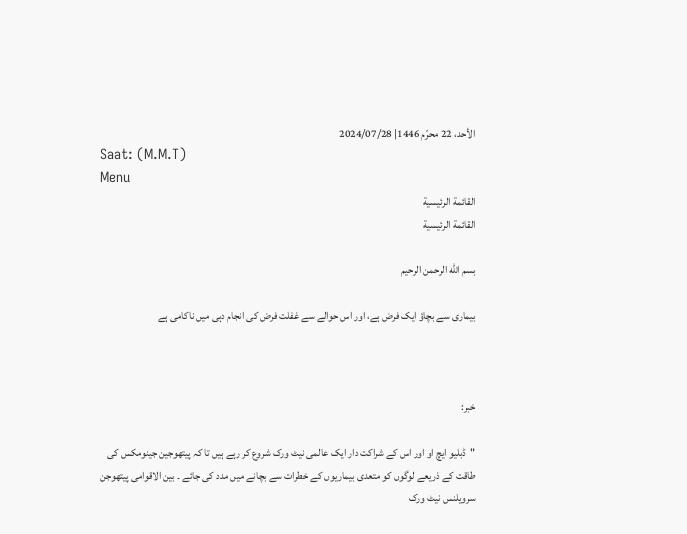الأحد، 22 محرّم 1446| 2024/07/28
Saat: (M.M.T)
Menu
القائمة الرئيسية
القائمة الرئيسية

بسم الله الرحمن الرحيم

بیماری سے بچاؤ ایک فرض ہے، اور اس حوالے سے غفلت فرض کی انجام دہی میں ناکامی ہے



خبر:

"ڈبلیو ایچ او اور اس کے شراکت دار ایک عالمی نیٹ ورک شروع کر رہے ہیں تا کہ پیتھوجین جینومکس کی طاقت کے ذریعے لوگوں کو متعدی بیماریوں کے خطرات سے بچانے میں مدد کی جائے ۔ بین الاقوامی پیتھوجن سرویلنس نیٹ ورک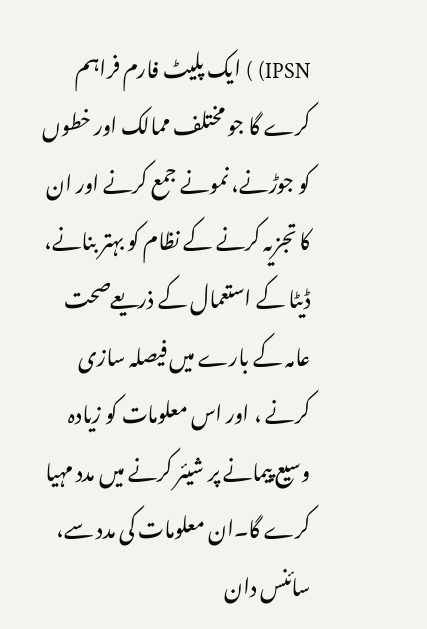IPSN) ) ایک پلیٹ فارم فراہم کرے گا جو مختلف ممالک اور خطوں کو جوڑنے، نمونے جمع کرنے اور ان کا تجزیہ کرنے کے نظام کو بہتر بنانے، ڈیٹا کے استعمال کے ذریعےصحت عامہ کے بارے میں فیصلہ سازی کرنے ، اور اس معلومات کو زیادہ وسیع پیمانے پر شیئر کرنے میں مدد مہیا کرے گا۔ان معلومات کی مدد سے، سائنس دان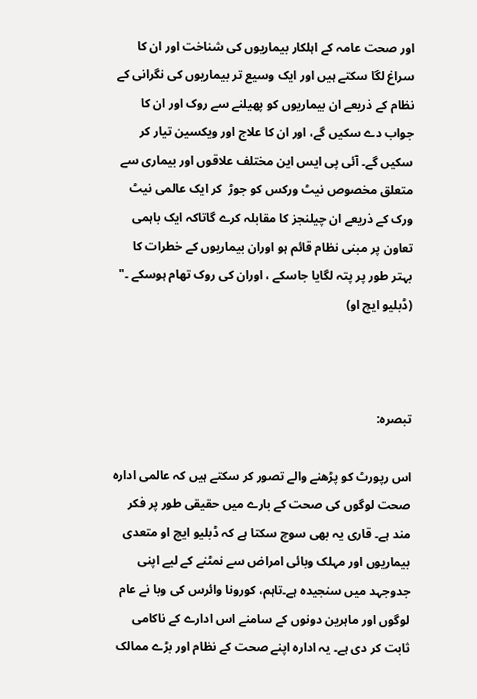اور صحت عامہ کے اہلکار بیماریوں کی شناخت اور ان کا سراغ لگا سکتے ہیں اور ایک وسیع تر بیماریوں کی نگرانی کے نظام کے ذریعے ان بیماریوں کو پھیلنے سے روک اور ان کا جواب دے سکیں گے، اور ان کا علاج اور ویکسین تیار کر سکیں گے۔ آئی پی ایس این مختلف علاقوں اور بیماری سے متعلق مخصوص نیٹ ورکس کو جوڑ  کر ایک عالمی نیٹ ورک کے ذریعے ان چیلنجز کا مقابلہ کرے گاتاکہ ایک باہمی تعاون پر مبنی نظام قائم ہو اوران بیماریوں کے خطرات کا بہتر طور پر پتہ لگایا جاسکے ، اوران کی روک تھام ہوسکے ۔" (ڈبلیو ایچ او)



تبصرہ:

اس رپورٹ کو پڑھنے والے تصور کر سکتے ہیں کہ عالمی ادارہ صحت لوگوں کی صحت کے بارے میں حقیقی طور پر فکر مند ہے۔ قاری یہ بھی سوچ سکتا ہے کہ ڈبلیو ایچ او متعدی بیماریوں اور مہلک وبائی امراض سے نمٹنے کے لیے اپنی جدوجہد میں سنجیدہ ہے۔تاہم، کورونا وائرس کی وبا نے عام لوگوں اور ماہرین دونوں کے سامنے اس ادارے کے ناکامی ثابت کر دی ہے۔ یہ ادارہ اپنے صحت کے نظام اور بڑے ممالک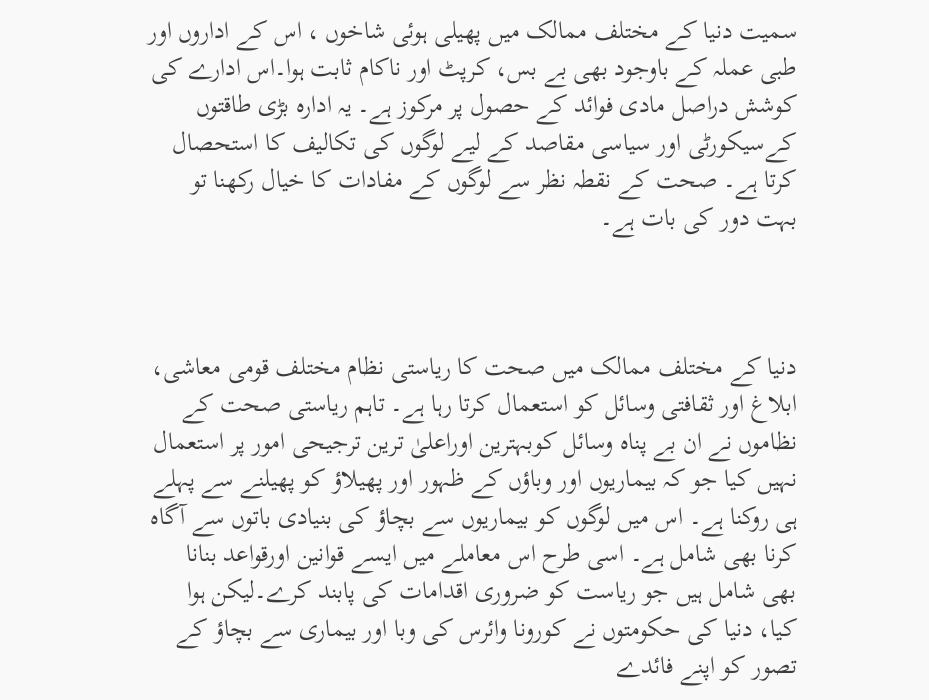سمیت دنیا کے مختلف ممالک میں پھیلی ہوئی شاخوں ، اس کے اداروں اور طبی عملہ کے باوجود بھی بے بس، کرپٹ اور ناکام ثابت ہوا۔اس ادارے کی کوشش دراصل مادی فوائد کے حصول پر مرکوز ہے۔ یہ ادارہ بڑی طاقتوں کےسیکورٹی اور سیاسی مقاصد کے لیے لوگوں کی تکالیف کا استحصال کرتا ہے۔ صحت کے نقطہ نظر سے لوگوں کے مفادات کا خیال رکھنا تو بہت دور کی بات ہے۔



دنیا کے مختلف ممالک میں صحت کا ریاستی نظام مختلف قومی معاشی، ابلاغ اور ثقافتی وسائل کو استعمال کرتا رہا ہے۔ تاہم ریاستی صحت کے نظاموں نے ان بے پناہ وسائل کوبہترین اوراعلیٰ ترین ترجیحی امور پر استعمال نہیں کیا جو کہ بیماریوں اور وباؤں کے ظہور اور پھیلاؤ کو پھیلنے سے پہلے ہی روکنا ہے۔ اس میں لوگوں کو بیماریوں سے بچاؤ کی بنیادی باتوں سے آگاہ کرنا بھی شامل ہے۔ اسی طرح اس معاملے میں ایسے قوانین اورقواعد بنانا بھی شامل ہیں جو ریاست کو ضروری اقدامات کی پابند کرے۔لیکن ہوا کیا، دنیا کی حکومتوں نے کورونا وائرس کی وبا اور بیماری سے بچاؤ کے تصور کو اپنے فائدے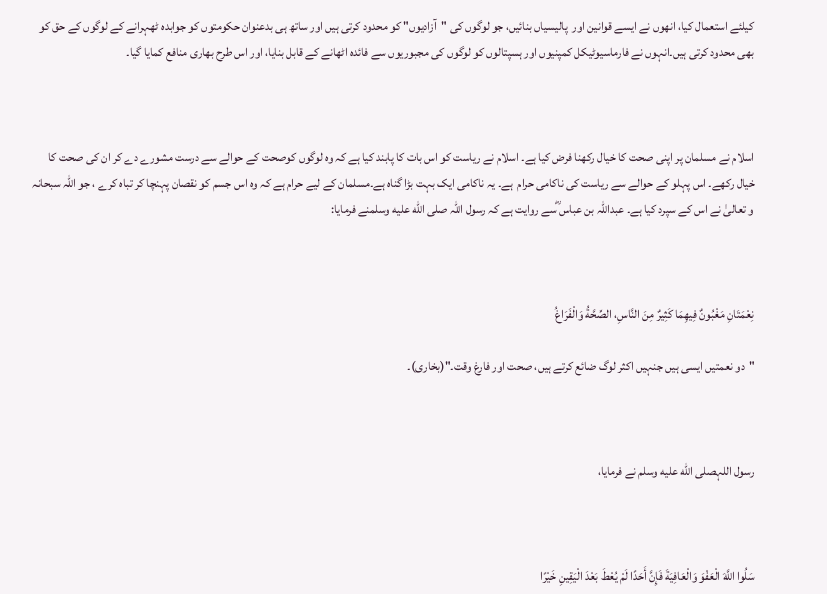کیلئے استعمال کیا، انھوں نے ایسے قوانین اور  پالیسیاں بنائیں، جو لوگوں کی "آزادیوں" کو محدود کرتی ہیں اور ساتھ ہی بدعنوان حکومتوں کو جوابدہ ٹھہرانے کے لوگوں کے حق کو بھی محدود کرتی ہیں۔انہوں نے فارماسیوٹیکل کمپنیوں اور ہسپتالوں کو لوگوں کی مجبوریوں سے فائدہ اٹھانے کے قابل بنایا، اور اس طرح بھاری منافع کمایا گیا۔



اسلام نے مسلمان پر اپنی صحت کا خیال رکھنا فرض کیا ہے۔ اسلام نے ریاست کو اس بات کا پابند کیا ہے کہ وہ لوگوں کوصحت کے حوالے سے درست مشورے دے کر ان کی صحت کا خیال رکھے۔ اس پہلو کے حوالے سے ریاست کی ناکامی حرام  ہے۔ یہ ناکامی ایک بہت بڑا گناہ ہے۔مسلمان کے لیے حرام ہے کہ وہ اس جسم کو نقصان پہنچا کر تباہ کرے ، جو اللہ سبحانہ و تعالیٰ نے اس کے سپرد کیا ہے۔ عبداللہ بن عباس ؓسے روایت ہے کہ رسول اللہ صلى الله عليه وسلمنے فرمایا:



نِعْمَتَانِ مَغْبُونٌ فِيهِمَا كَثِيرٌ مِنَ النَّاسِ، الصِّحَّةُ وَالْفَرَاغُ

"دو نعمتیں ایسی ہیں جنہیں اکثر لوگ ضائع کرتے ہیں، صحت اور فارغ وقت۔"(بخاری)۔



رسول اللہصلى الله عليه وسلم نے فرمایا،



سَلُوا اللَّهَ الْعَفْوَ وَالْعَافِيَةَ فَإِنَّ أَحَدًا لَمْ يُعْطَ بَعْدَ الْيَقِينِ خَيْرًا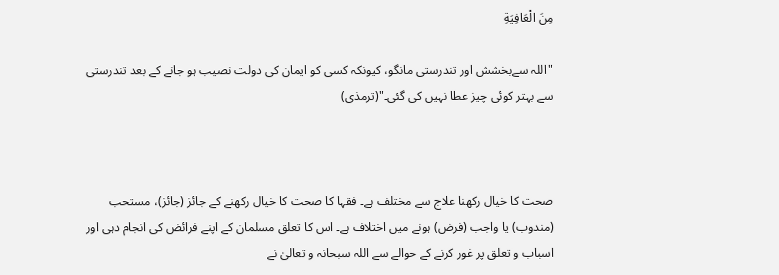مِنَ الْعَافِيَةِ

"اللہ سےبخشش اور تندرستی مانگو، کیونکہ کسی کو ایمان کی دولت نصیب ہو جانے کے بعد تندرستی سے بہتر کوئی چیز عطا نہیں کی گئی۔"(ترمذی)



صحت کا خیال رکھنا علاج سے مختلف ہے۔ فقہا کا صحت کا خیال رکھنے کے جائز (جائز)، مستحب (مندوب) یا واجب (فرض) ہونے میں اختلاف ہے۔ اس کا تعلق مسلمان کے اپنے فرائض کی انجام دہی اور اسباب و تعلق پر غور کرنے کے حوالے سے اللہ سبحانہ و تعالیٰ نے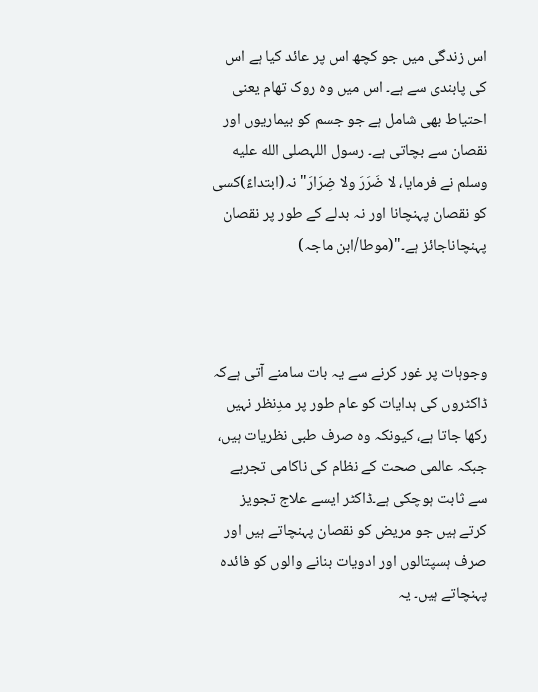اس زندگی میں جو کچھ اس پر عائد کیا ہے اس کی پابندی سے ہے۔ اس میں وہ روک تھام یعنی احتیاط بھی شامل ہے جو جسم کو بیماریوں اور نقصان سے بچاتی ہے۔ رسول اللہصلى الله عليه وسلم نے فرمایا، لا ضَرَرَ ولا ضِرَارَ" نہ(ابتداءً)کسی کو نقصان پہنچانا اور نہ بدلے کے طور پر نقصان پہنچاناجائز ہے۔"(موطا/ابن ماجہ)



وجوہات پر غور کرنے سے یہ بات سامنے آتی ہےکہ  ڈاکٹروں کی ہدایات کو عام طور پر مدِنظر نہیں رکھا جاتا ہے، کیونکہ وہ صرف طبی نظریات ہیں، جبکہ عالمی صحت کے نظام کی ناکامی تجربے سے ثابت ہوچکی ہے۔ڈاکٹر ایسے علاج تجویز کرتے ہیں جو مریض کو نقصان پہنچاتے ہیں اور صرف ہسپتالوں اور ادویات بنانے والوں کو فائدہ پہنچاتے ہیں۔ یہ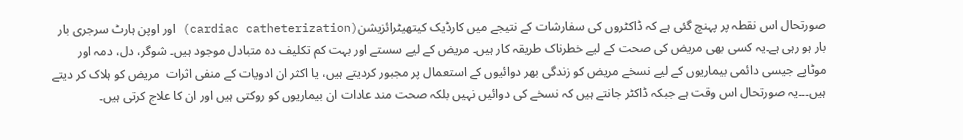صورتحال اس نقطہ پر پہنچ گئی ہے کہ ڈاکٹروں کی سفارشات کے نتیجے میں کارڈیک کیتھیٹرائزیشن(cardiac catheterization) اور اوپن ہارٹ سرجری بار بار ہو رہی ہے۔یہ کسی بھی مریض کی صحت کے لیے خطرناک طریقہ کار ہیں۔ مریض کے لیے سستے اور بہت کم تکلیف دہ متبادل موجود ہیں۔ شوگر، دل، دمہ اور موٹاپے جیسی دائمی بیماریوں کے لیے نسخے مریض کو زندگی بھر دوائیوں کے استعمال پر مجبور کردیتے ہیں، یا اکثر ان ادویات کے منفی اثرات  مریض کو ہلاک کر دیتے ہیں۔۔۔یہ صورتحال اس وقت ہے جبکہ ڈاکٹر جانتے ہیں کہ نسخے کی دوائیں نہیں بلکہ صحت مند عادات ان بیماریوں کو روکتی ہیں اور ان کا علاج کرتی ہیں۔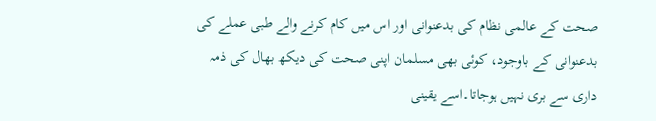صحت کے عالمی نظام کی بدعنوانی اور اس میں کام کرنے والے طبی عملے کی بدعنوانی کے باوجود، کوئی بھی مسلمان اپنی صحت کی دیکھ بھال کی ذمہ داری سے بری نہیں ہوجاتا۔اسے یقینی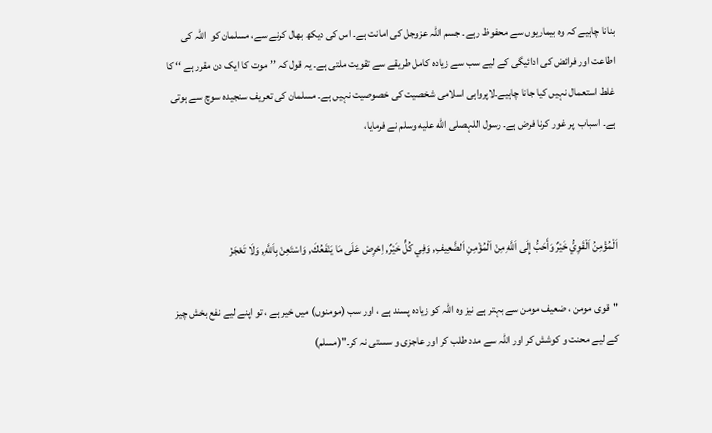بنانا چاہیے کہ وہ بیماریوں سے محفوظ رہے۔ جسم اللہ عزوجل کی امانت ہے۔ اس کی دیکھ بھال کرنے سے، مسلمان کو  اللہ کی اطاعت اور فرائض کی ادائیگی کے لیے سب سے زیادہ کامل طریقے سے تقویت ملتی ہے۔ یہ قول کہ ’’موت کا ایک دن مقرر ہے ‘‘ کا غلط استعمال نہیں کیا جانا چاہیے۔لاپرواہی اسلامی شخصیت کی خصوصیت نہیں ہے۔ مسلمان کی تعریف سنجیدہ سوچ سے ہوتی ہے۔ اسباب  پر غور کرنا فرض ہے۔ رسول اللہصلى الله عليه وسلم نے فرمایا،



اَلْمُؤْمِنُ اَلْقَوِيُّ خَيْرٌ وَأَحَبُّ إِلَى اَللَّهِ مِنْ اَلْمُؤْمِنِ اَلضَّعِيفِ, وَفِي كُلٍّ خَيْرٌ, اِحْرِصْ عَلَى مَا يَنْفَعُكَ, وَاسْتَعِنْ بِاَللَّهِ, وَلَا تَعْجَزْ

"قوی مومن ، ضعیف مومن سے بہتر ہے نیز وہ اللہ کو زیادہ پسند ہے ، اور سب (مومنوں) میں خیر ہے ، تو اپنے لیے نفع بخش چیز کے لیے محنت و کوشش کر اور اللہ سے مدد طلب کر اور عاجزی و سستی نہ کر۔"(مسلم)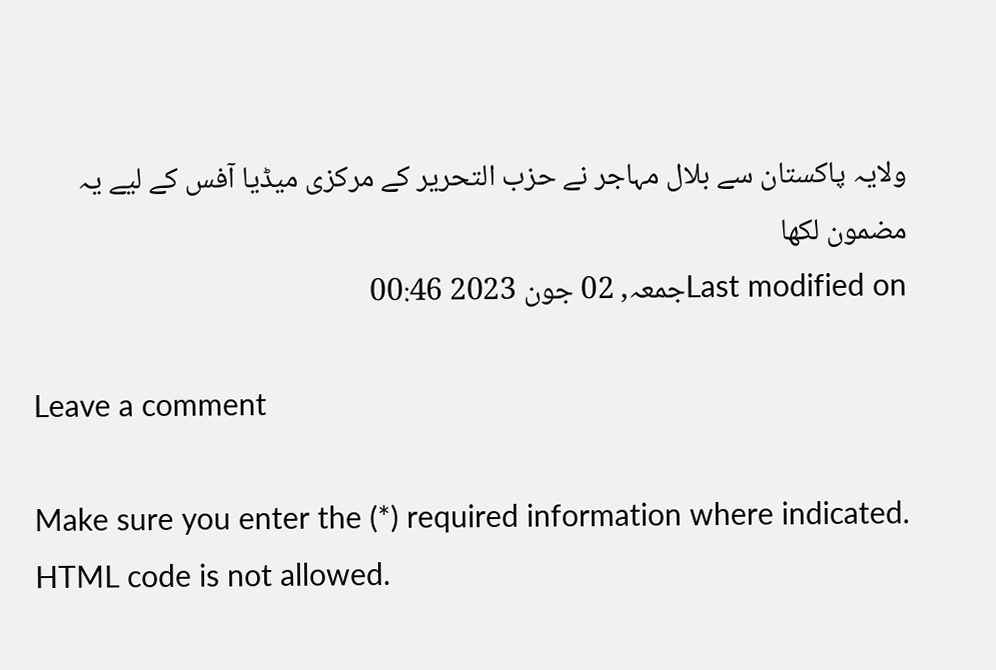ولایہ پاکستان سے بلال مہاجر نے حزب التحریر کے مرکزی میڈیا آفس کے لیے یہ مضمون لکھا
Last modified onجمعہ, 02 جون 2023 00:46

Leave a comment

Make sure you enter the (*) required information where indicated. HTML code is not allowed.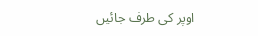اوپر کی طرف جائیں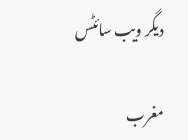دیگر ویب سائٹس

مغرب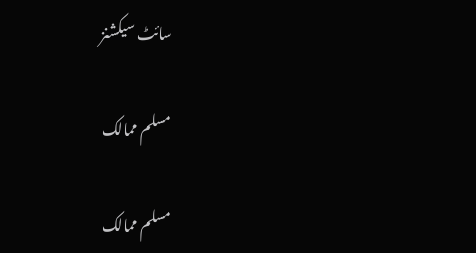سائٹ سیکشنز

مسلم ممالک

مسلم ممالک